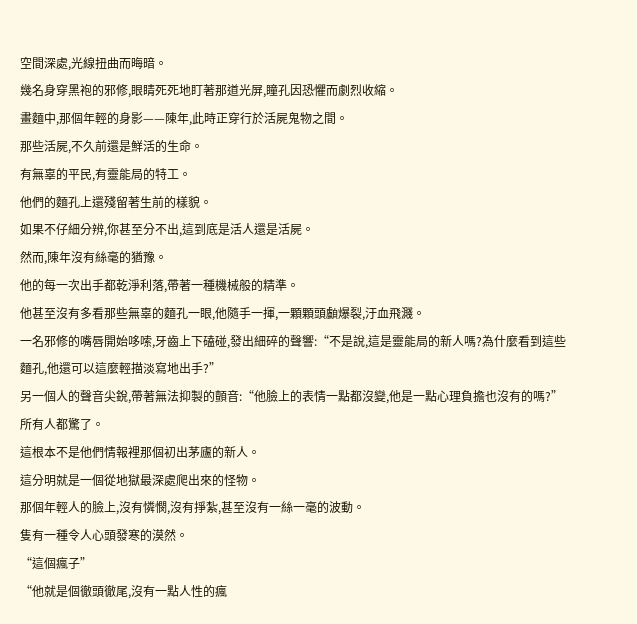空間深處,光線扭曲而晦暗。
幾名身穿黑袍的邪修,眼睛死死地盯著那道光屏,瞳孔因恐懼而劇烈收縮。
畫麵中,那個年輕的身影——陳年,此時正穿行於活屍鬼物之間。
那些活屍,不久前還是鮮活的生命。
有無辜的平民,有靈能局的特工。
他們的麵孔上還殘留著生前的樣貌。
如果不仔細分辨,你甚至分不出,這到底是活人還是活屍。
然而,陳年沒有絲毫的猶豫。
他的每一次出手都乾淨利落,帶著一種機械般的精準。
他甚至沒有多看那些無辜的麵孔一眼,他隨手一揮,一顆顆頭顱爆裂,汙血飛濺。
一名邪修的嘴唇開始哆嗦,牙齒上下磕碰,發出細碎的聲響:“不是說,這是靈能局的新人嗎?為什麼看到這些麵孔,他還可以這麼輕描淡寫地出手?”
另一個人的聲音尖銳,帶著無法抑製的顫音:“他臉上的表情一點都沒變,他是一點心理負擔也沒有的嗎?”
所有人都驚了。
這根本不是他們情報裡那個初出茅廬的新人。
這分明就是一個從地獄最深處爬出來的怪物。
那個年輕人的臉上,沒有憐憫,沒有掙紮,甚至沒有一絲一毫的波動。
隻有一種令人心頭發寒的漠然。
“這個瘋子”
“他就是個徹頭徹尾,沒有一點人性的瘋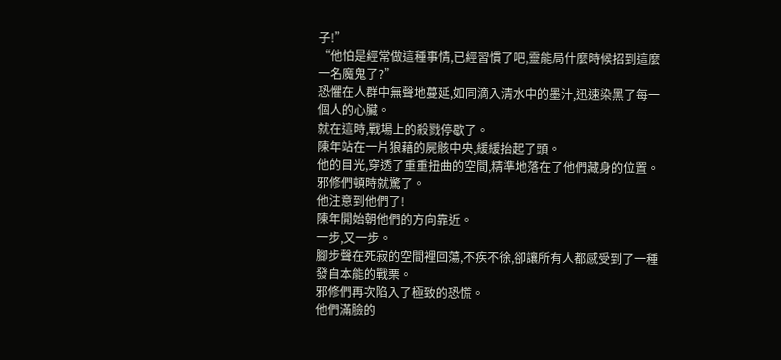子!”
“他怕是經常做這種事情,已經習慣了吧,靈能局什麼時候招到這麼一名魔鬼了?”
恐懼在人群中無聲地蔓延,如同滴入清水中的墨汁,迅速染黑了每一個人的心臟。
就在這時,戰場上的殺戮停歇了。
陳年站在一片狼藉的屍骸中央,緩緩抬起了頭。
他的目光,穿透了重重扭曲的空間,精準地落在了他們藏身的位置。
邪修們頓時就驚了。
他注意到他們了!
陳年開始朝他們的方向靠近。
一步,又一步。
腳步聲在死寂的空間裡回蕩,不疾不徐,卻讓所有人都感受到了一種發自本能的戰栗。
邪修們再次陷入了極致的恐慌。
他們滿臉的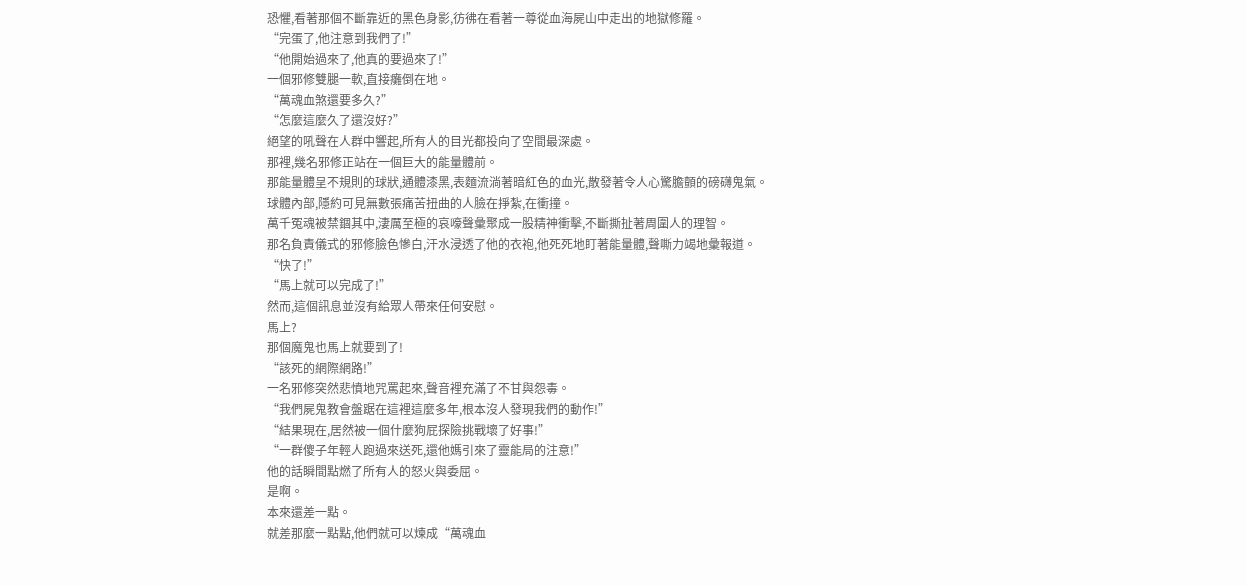恐懼,看著那個不斷靠近的黑色身影,彷彿在看著一尊從血海屍山中走出的地獄修羅。
“完蛋了,他注意到我們了!”
“他開始過來了,他真的要過來了!”
一個邪修雙腿一軟,直接癱倒在地。
“萬魂血煞還要多久?”
“怎麼這麼久了還沒好?”
絕望的吼聲在人群中響起,所有人的目光都投向了空間最深處。
那裡,幾名邪修正站在一個巨大的能量體前。
那能量體呈不規則的球狀,通體漆黑,表麵流淌著暗紅色的血光,散發著令人心驚膽顫的磅礴鬼氣。
球體內部,隱約可見無數張痛苦扭曲的人臉在掙紮,在衝撞。
萬千冤魂被禁錮其中,淒厲至極的哀嚎聲彙聚成一股精神衝擊,不斷撕扯著周圍人的理智。
那名負責儀式的邪修臉色慘白,汗水浸透了他的衣袍,他死死地盯著能量體,聲嘶力竭地彙報道。
“快了!”
“馬上就可以完成了!”
然而,這個訊息並沒有給眾人帶來任何安慰。
馬上?
那個魔鬼也馬上就要到了!
“該死的網際網路!”
一名邪修突然悲憤地咒罵起來,聲音裡充滿了不甘與怨毒。
“我們屍鬼教會盤踞在這裡這麼多年,根本沒人發現我們的動作!”
“結果現在,居然被一個什麼狗屁探險挑戰壞了好事!”
“一群傻子年輕人跑過來送死,還他媽引來了靈能局的注意!”
他的話瞬間點燃了所有人的怒火與委屈。
是啊。
本來還差一點。
就差那麼一點點,他們就可以煉成“萬魂血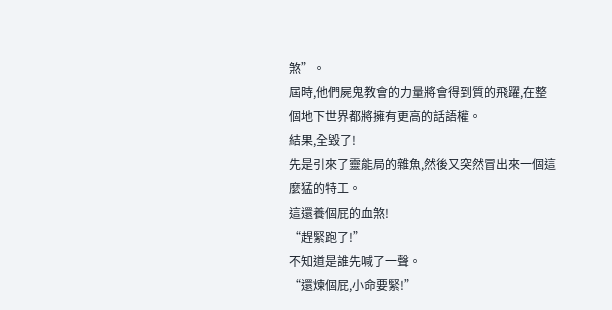煞”。
屆時,他們屍鬼教會的力量將會得到質的飛躍,在整個地下世界都將擁有更高的話語權。
結果,全毀了!
先是引來了靈能局的雜魚,然後又突然冒出來一個這麼猛的特工。
這還養個屁的血煞!
“趕緊跑了!”
不知道是誰先喊了一聲。
“還煉個屁,小命要緊!”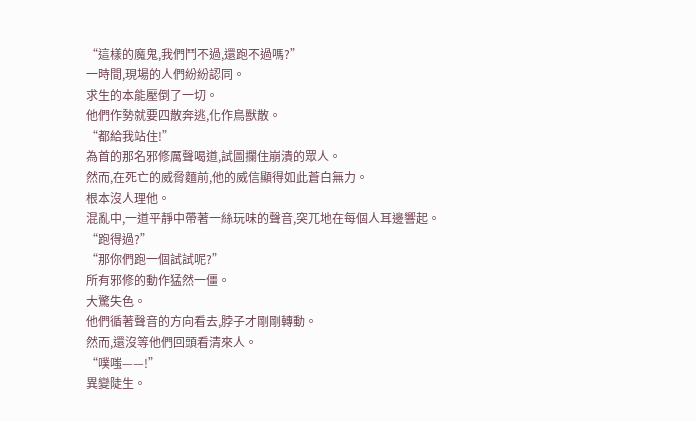“這樣的魔鬼,我們鬥不過,還跑不過嗎?”
一時間,現場的人們紛紛認同。
求生的本能壓倒了一切。
他們作勢就要四散奔逃,化作鳥獸散。
“都給我站住!”
為首的那名邪修厲聲喝道,試圖攔住崩潰的眾人。
然而,在死亡的威脅麵前,他的威信顯得如此蒼白無力。
根本沒人理他。
混亂中,一道平靜中帶著一絲玩味的聲音,突兀地在每個人耳邊響起。
“跑得過?”
“那你們跑一個試試呢?”
所有邪修的動作猛然一僵。
大驚失色。
他們循著聲音的方向看去,脖子才剛剛轉動。
然而,還沒等他們回頭看清來人。
“噗嗤——!”
異變陡生。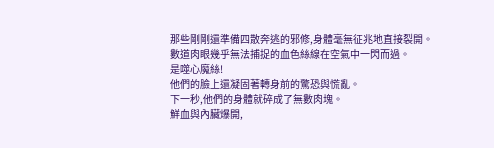那些剛剛還準備四散奔逃的邪修,身體毫無征兆地直接裂開。
數道肉眼幾乎無法捕捉的血色絲線在空氣中一閃而過。
是噬心魔絲!
他們的臉上還凝固著轉身前的驚恐與慌亂。
下一秒,他們的身體就碎成了無數肉塊。
鮮血與內臟爆開,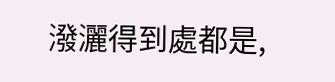潑灑得到處都是,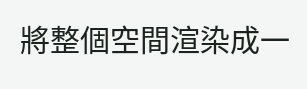將整個空間渲染成一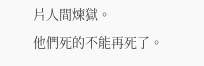片人間煉獄。
他們死的不能再死了。